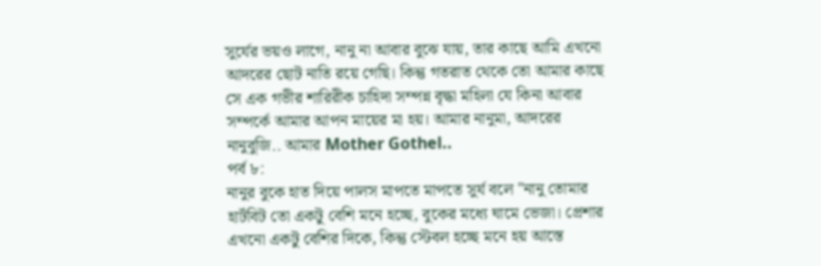সুর্যের ভয়ও লাগে, নানু না আবার বুঝে যায়, তার কাছে আমি এখনো আদরের ছোট নাতি রয়ে গেছি। কিন্তু গতরাত থেকে তো আমার কাছে সে এক গভীর শারিরীক চাহিদা সম্পন্ন বৃদ্ধা মহিলা যে কিনা আবার সম্পর্কে আমার আপন মায়ের মা হয়। আমার নানুমা, আদরের নানুবুজি.. আমার Mother Gothel..
পর্ব ৮:
নানুর বুকে হাত দিয়ে পালস মাপতে মাপতে সুর্য বলে "নানু তোমার হার্টবিট তো একটু বেশি মনে হচ্ছে, বুকের মধ্যে ঘামে ভেজা। প্রেশার এখনো একটু বেশির দিকে, কিন্তু স্টেবল হচ্ছে মনে হয় আস্তে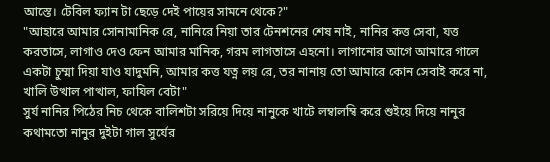আস্তে। টেবিল ফ্যান টা ছেড়ে দেই পায়ের সামনে থেকে?"
"আহারে আমার সোনামানিক রে, নানিরে নিয়া তার টেনশনের শেষ নাই, নানির কত্ত সেবা, যত্ত করতাসে, লাগাও দেও ফেন আমার মানিক, গরম লাগতাসে এহনো। লাগানোর আগে আমারে গালে একটা চুম্মা দিয়া যাও যাদুমনি, আমার কত্ত যত্ন লয় রে, তর নানায় তো আমারে কোন সেবাই করে না, খালি উত্থাল পাত্থাল, ফাযিল বেটা"
সুর্য নানির পিঠের নিচ থেকে বালিশটা সরিয়ে দিয়ে নানুকে খাটে লম্বালম্বি করে শুইয়ে দিয়ে নানুর কথামতো নানুর দুইটা গাল সুর্যের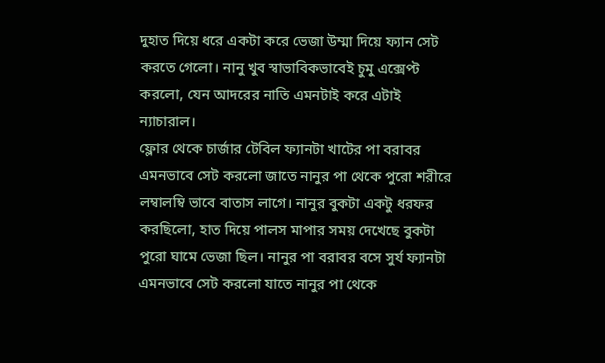দুহাত দিয়ে ধরে একটা করে ভেজা উম্মা দিয়ে ফ্যান সেট করতে গেলো। নানু খুব স্বাভাবিকভাবেই চুমু এক্সেপ্ট করলো, যেন আদরের নাতি এমনটাই করে এটাই ন্যাচারাল।
ফ্লোর থেকে চার্জার টেবিল ফ্যানটা খাটের পা বরাবর এমনভাবে সেট করলো জাতে নানুর পা থেকে পুরো শরীরে লম্বালম্বি ভাবে বাতাস লাগে। নানুর বুকটা একটু ধরফর করছিলো, হাত দিয়ে পালস মাপার সময় দেখেছে বুকটা পুরো ঘামে ভেজা ছিল। নানুর পা বরাবর বসে সুর্য ফ্যানটা এমনভাবে সেট করলো যাতে নানুর পা থেকে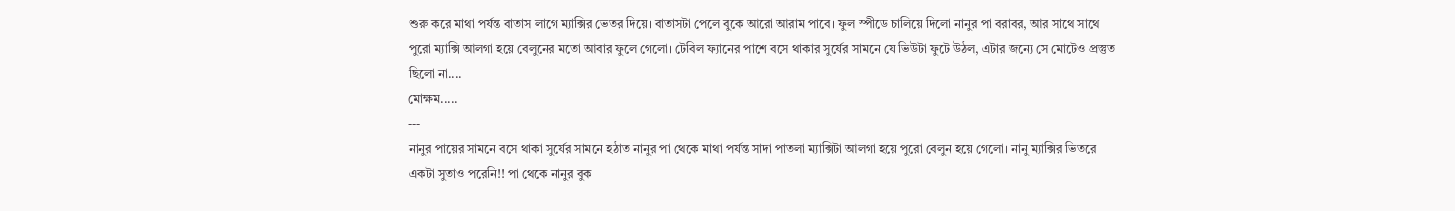শুরু করে মাথা পর্যন্ত বাতাস লাগে ম্যাক্সির ভেতর দিয়ে। বাতাসটা পেলে বুকে আরো আরাম পাবে। ফুল স্পীডে চালিয়ে দিলো নানুর পা বরাবর, আর সাথে সাথে পুরো ম্যাক্সি আলগা হয়ে বেলুনের মতো আবার ফুলে গেলো। টেবিল ফ্যানের পাশে বসে থাকার সুর্যের সামনে যে ভিউটা ফুটে উঠল, এটার জন্যে সে মোটেও প্রস্তুত ছিলো না....
মোক্ষম.....
---
নানুর পায়ের সামনে বসে থাকা সুর্যের সামনে হঠাত নানুর পা থেকে মাথা পর্যন্ত সাদা পাতলা ম্যাক্সিটা আলগা হয়ে পুরো বেলুন হয়ে গেলো। নানু ম্যাক্সির ভিতরে একটা সুতাও পরেনি!! পা থেকে নানুর বুক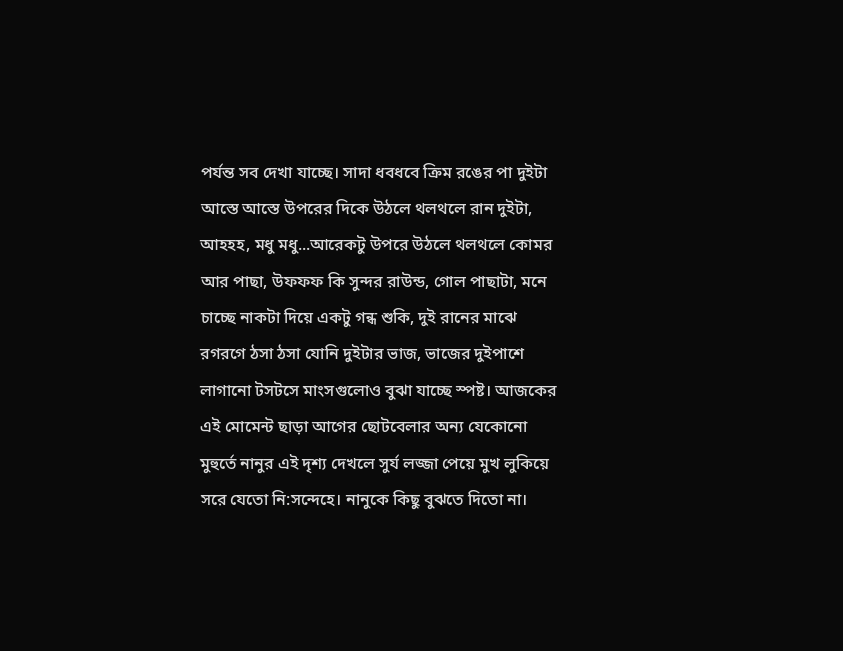পর্যন্ত সব দেখা যাচ্ছে। সাদা ধবধবে ক্রিম রঙের পা দুইটা আস্তে আস্তে উপরের দিকে উঠলে থলথলে রান দুইটা, আহহহ, মধু মধু...আরেকটু উপরে উঠলে থলথলে কোমর আর পাছা, উফফফ কি সুন্দর রাউন্ড, গোল পাছাটা, মনে চাচ্ছে নাকটা দিয়ে একটু গন্ধ শুকি, দুই রানের মাঝে রগরগে ঠসা ঠসা যোনি দুইটার ভাজ, ভাজের দুইপাশে লাগানো টসটসে মাংসগুলোও বুঝা যাচ্ছে স্পষ্ট। আজকের এই মোমেন্ট ছাড়া আগের ছোটবেলার অন্য যেকোনো মুহুর্তে নানুর এই দৃশ্য দেখলে সুর্য লজ্জা পেয়ে মুখ লুকিয়ে সরে যেতো নি:সন্দেহে। নানুকে কিছু বুঝতে দিতো না।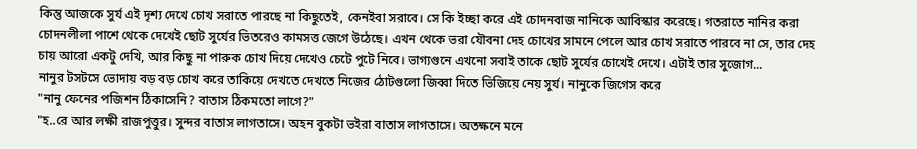কিন্তু আজকে সুর্য এই দৃশ্য দেখে চোখ সরাতে পারছে না কিছুতেই, কেনইবা সরাবে। সে কি ইচ্ছা করে এই চোদনবাজ নানিকে আবিস্কার করেছে। গতরাতে নানির করা চোদনলীলা পাশে থেকে দেখেই ছোট সুর্যের ভিতরেও কামসত্ত জেগে উঠেছে। এখন থেকে ভরা যৌবনা দেহ চোখের সামনে পেলে আর চোখ সরাতে পারবে না সে, তার দেহ চায় আরো একটু দেখি, আর কিছু না পারুক চোখ দিয়ে দেখেও চেটে পুটে নিবে। ভাগ্যগুনে এখনো সবাই তাকে ছোট সুর্যের চোখেই দেখে। এটাই তার সুজোগ...
নানুর টসটসে ভোদায় বড় বড় চোখ করে তাকিয়ে দেখতে দেখতে নিজের ঠোটগুলো জিব্বা দিতে ভিজিয়ে নেয় সুর্য। নানুকে জিগেস করে
"নানু ফেনের পজিশন ঠিকাসেনি? বাতাস ঠিকমতো লাগে?"
"হ..রে আর লক্ষী রাজপুত্তুর। সুন্দর বাতাস লাগতাসে। অহন বুকটা ভইরা বাতাস লাগতাসে। অতক্ষনে মনে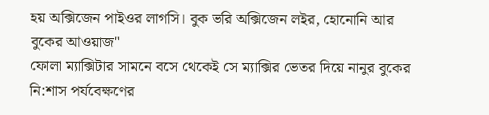হয় অক্সিজেন পাইওর লাগসি। বুক ভরি অক্সিজেন লইর, হোনোনি আর বুকের আওয়াজ"
ফোলা ম্যাক্সিটার সামনে বসে থেকেই সে ম্যাক্সির ভেতর দিয়ে নানুর বুকের নি:শাস পর্যবেক্ষণের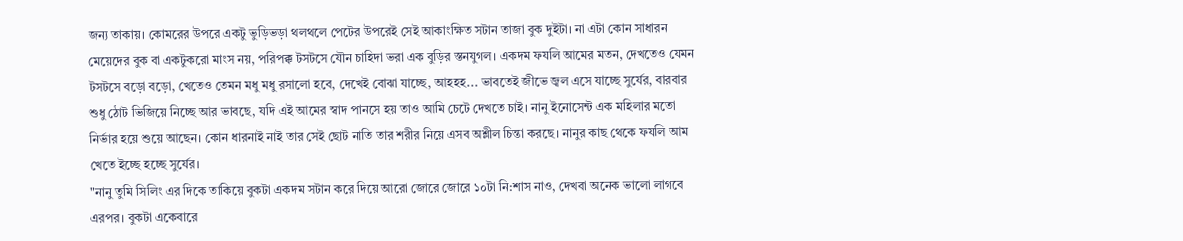জন্য তাকায়। কোমরের উপরে একটু ভুড়িভড়া থলথলে পেটের উপরেই সেই আকাংক্ষিত সটান তাজা বুক দুইটা। না এটা কোন সাধারন মেয়েদের বুক বা একটুকরো মাংস নয়, পরিপক্ক টসটসে যৌন চাহিদা ভরা এক বুড়ির স্তনযুগল। একদম ফযলি আমের মতন, দেখতেও যেমন টসটসে বড়ো বড়ো, খেতেও তেমন মধু মধু রসালো হবে, দেখেই বোঝা যাচ্ছে, আহহহ... ভাবতেই জীভে জ্বল এসে যাচ্ছে সুর্যের, বারবার শুধু ঠোট ভিজিয়ে নিচ্ছে আর ভাবছে, যদি এই আমের স্বাদ পানসে হয় তাও আমি চেটে দেখতে চাই। নানু ইনোসেন্ট এক মহিলার মতো নির্ভার হয়ে শুয়ে আছেন। কোন ধারনাই নাই তার সেই ছোট নাতি তার শরীর নিয়ে এসব অশ্লীল চিন্তা করছে। নানুর কাছ থেকে ফযলি আম খেতে ইচ্ছে হচ্ছে সুর্যের।
"নানু তুমি সিলিং এর দিকে তাকিয়ে বুকটা একদম সটান করে দিয়ে আরো জোরে জোরে ১০টা নি:শাস নাও, দেখবা অনেক ভালো লাগবে এরপর। বুকটা একেবারে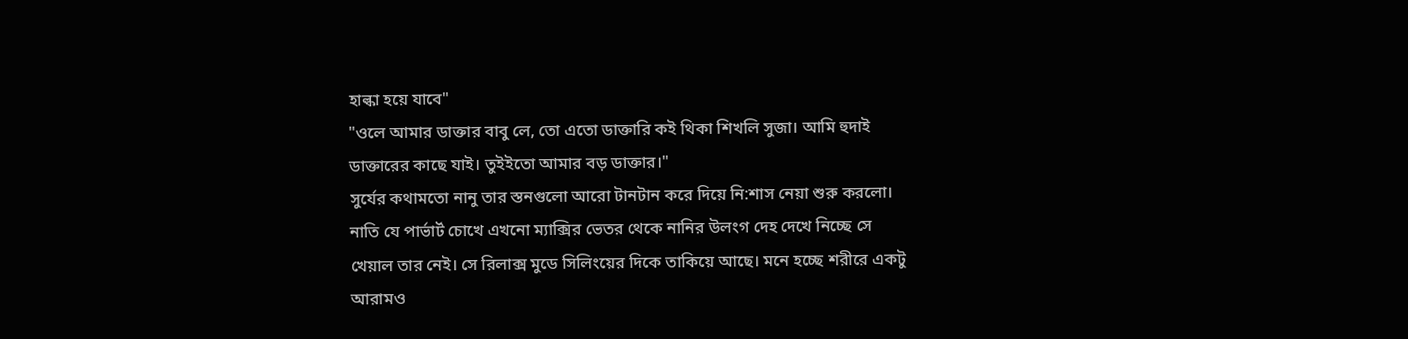হাল্কা হয়ে যাবে"
"ওলে আমার ডাক্তার বাবু লে, তো এতো ডাক্তারি কই থিকা শিখলি সুজা। আমি হুদাই ডাক্তারের কাছে যাই। তুইইতো আমার বড় ডাক্তার।"
সুর্যের কথামতো নানু তার স্তনগুলো আরো টানটান করে দিয়ে নি:শাস নেয়া শুরু করলো। নাতি যে পার্ভার্ট চোখে এখনো ম্যাক্সির ভেতর থেকে নানির উলংগ দেহ দেখে নিচ্ছে সে খেয়াল তার নেই। সে রিলাক্স মুডে সিলিংয়ের দিকে তাকিয়ে আছে। মনে হচ্ছে শরীরে একটু আরামও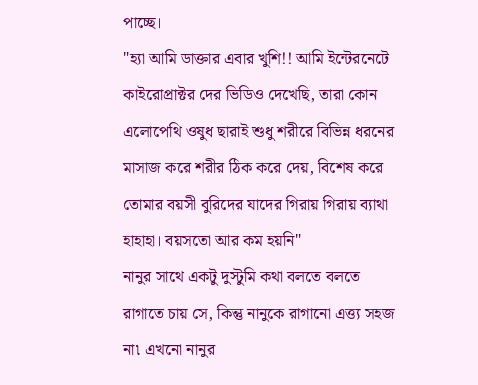পাচ্ছে।
"হ্যা আমি ডাক্তার এবার খুশি!! আমি ইন্টেরনেটে কাইরোপ্রাক্টর দের ভিডিও দেখেছি, তারা কোন এলোপেথি ওষুধ ছারাই শুধু শরীরে বিভিন্ন ধরনের মাসাজ করে শরীর ঠিক করে দেয়, বিশেষ করে তোমার বয়সী বুরিদের যাদের গিরায় গিরায় ব্যাথা হাহাহা। বয়সতো আর কম হয়নি"
নানুর সাথে একটু দুস্টুমি কথা বলতে বলতে রাগাতে চায় সে, কিন্তু নানুকে রাগানো এত্ত্য সহজ না৷ এখনো নানুর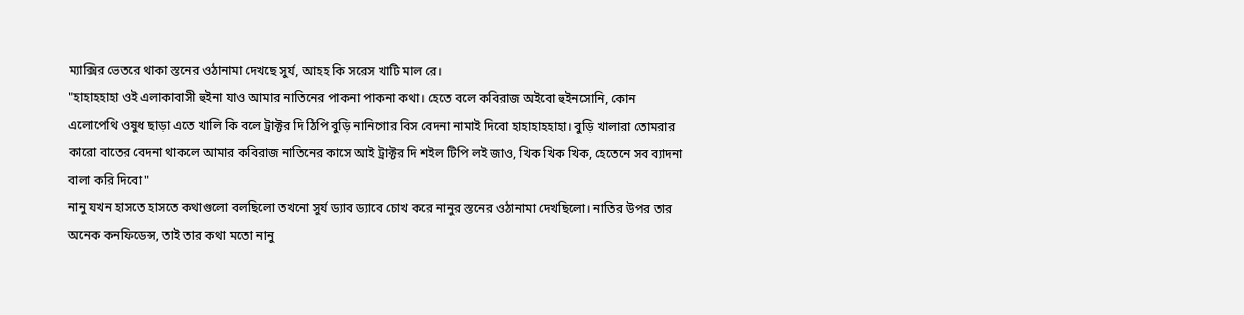ম্যাক্সির ভেতরে থাকা স্তনের ওঠানামা দেখছে সুর্য, আহহ কি সরেস খাটি মাল রে।
"হাহাহহাহা ওই এলাকাবাসী হুইনা যাও আমার নাতিনের পাকনা পাকনা কথা। হেতে বলে কবিরাজ অইবো হুইনসোনি, কোন এলোপেথি ওষুধ ছাড়া এতে খালি কি বলে ট্রাক্টর দি ঠিপি বুড়ি নানিগোর বিস বেদনা নামাই দিবো হাহাহাহহাহা। বুড়ি খালারা তোমরার কারো বাতের বেদনা থাকলে আমার কবিরাজ নাতিনের কাসে আই ট্রাক্টর দি শইল টিপি লই জাও, খিক খিক খিক, হেতেনে সব ব্যাদনা বালা করি দিবো"
নানু যখন হাসতে হাসতে কথাগুলো বলছিলো তখনো সুর্য ড্যাব ড্যাবে চোখ করে নানুর স্তনের ওঠানামা দেখছিলো। নাতির উপর তার অনেক কনফিডেন্স, তাই তার কথা মতো নানু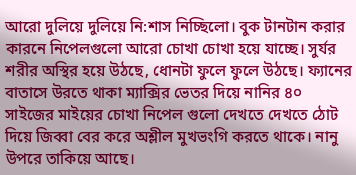আরো দুলিয়ে দুলিয়ে নি:শাস নিচ্ছিলো। বুক টানটান করার কারনে নিপেলগুলো আরো চোখা চোখা হয়ে যাচ্ছে। সুর্যর শরীর অস্থির হয়ে উঠছে, ধোনটা ফুলে ফুলে উঠছে। ফ্যানের বাতাসে উরতে থাকা ম্যাক্সির ভেতর দিয়ে নানির ৪০ সাইজের মাইয়ের চোখা নিপেল গুলো দেখতে দেখতে ঠোট দিয়ে জিব্বা বের করে অশ্লীল মুখভংগি করতে থাকে। নানু উপরে তাকিয়ে আছে।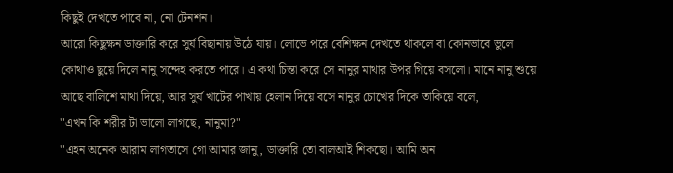কিছুই দেখতে পাবে না, নো টেনশন।
আরো কিছুক্ষন ডাক্তারি করে সুর্য বিছানায় উঠে যায়। লোভে পরে বেশিক্ষন দেখতে থাকলে বা কোনভাবে ভুলে কোথাও ছুয়ে দিলে নানু সন্দেহ করতে পারে। এ কথা চিন্তা করে সে নানুর মাথার উপর গিয়ে বসলো। মানে নানু শুয়ে আছে বালিশে মাথা দিয়ে, আর সুর্য খাটের পাখায় হেলান দিয়ে বসে নানুর চোখের দিকে তাকিয়ে বলে,
"এখন কি শরীর টা ভালো লাগছে, নানুমা?"
"এহন অনেক আরাম লাগতাসে গো আমার জানু, ডাক্তারি তো বালআই শিকছো। আমি অন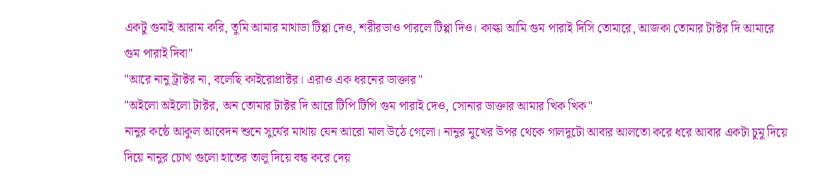একটু গুমাই আরাম করি, তুমি আমার মাথাডা টিপ্পা দেও, শরীরডাও পারলে টিপ্পা দিও। কাল্কা আমি গুম পারাই দিসি তোমারে, আজকা তোমার টাক্টর দি আমারে গুম পারাই দিবা"
"আরে নানু ট্রাক্টর না, বলেছি কাইরোপ্রাক্টর। এরাও এক ধরনের ডাক্তার"
"অইলো অইলো টাক্টর, অন তোমার টাক্টর দি আরে টিপি টিপি গুম পারাই দেও, সোনার ডাক্তার আমার খিক খিক"
নানুর কন্ঠে আকুল আবেদন শুনে সুর্যের মাথায় যেন আরো মাল উঠে গেলো। নানুর মুখের উপর থেকে গালদুটো আবার আলতো করে ধরে আবার একটা চুমু দিয়ে দিয়ে নানুর চোখ গুলো হাতের তালু দিয়ে বন্ধ করে দেয়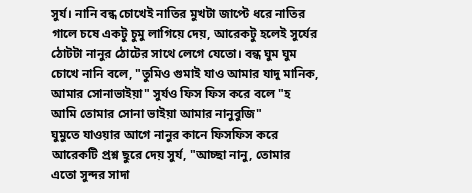সুর্য। নানি বন্ধ চোখেই নাতির মুখটা জাপ্টে ধরে নাতির গালে চষে একটু চুমু লাগিয়ে দেয়, আরেকটু হলেই সুর্যের ঠোটটা নানুর ঠোটের সাথে লেগে যেতো। বন্ধ ঘুম ঘুম চোখে নানি বলে, "তুমিও গুমাই যাও আমার যাদু মানিক, আমার সোনাভাইয়া" সুর্যও ফিস ফিস করে বলে "হ আমি তোমার সোনা ভাইয়া আমার নানুবুজি"
ঘুমুতে যাওয়ার আগে নানুর কানে ফিসফিস করে আরেকটি প্রশ্ন ছুরে দেয় সুর্য, "আচ্ছা নানু, তোমার এতো সুন্দর সাদা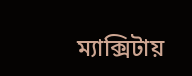ম্যাক্সিটায়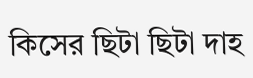কিসের ছিটা ছিটা দাহ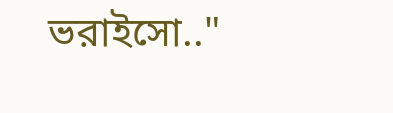ভরাইসো.."